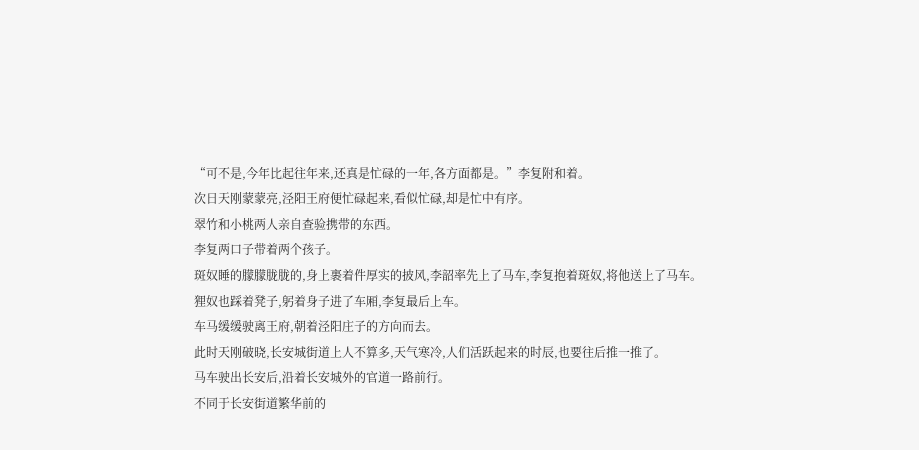“可不是,今年比起往年来,还真是忙碌的一年,各方面都是。”李复附和着。
次日天刚蒙蒙亮,泾阳王府便忙碌起来,看似忙碌,却是忙中有序。
翠竹和小桃两人亲自查验携带的东西。
李复两口子带着两个孩子。
斑奴睡的朦朦胧胧的,身上裹着件厚实的披风,李韶率先上了马车,李复抱着斑奴,将他送上了马车。
狸奴也踩着凳子,躬着身子进了车厢,李复最后上车。
车马缓缓驶离王府,朝着泾阳庄子的方向而去。
此时天刚破晓,长安城街道上人不算多,天气寒冷,人们活跃起来的时辰,也要往后推一推了。
马车驶出长安后,沿着长安城外的官道一路前行。
不同于长安街道繁华前的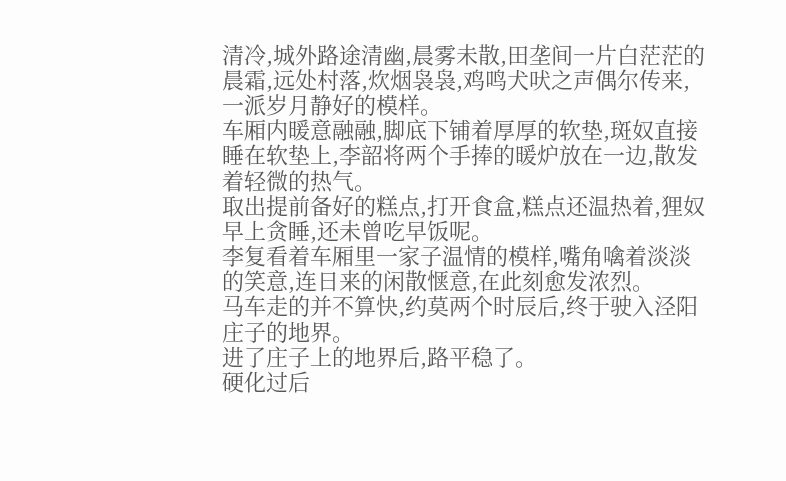清冷,城外路途清幽,晨雾未散,田垄间一片白茫茫的晨霜,远处村落,炊烟袅袅,鸡鸣犬吠之声偶尔传来,一派岁月静好的模样。
车厢内暖意融融,脚底下铺着厚厚的软垫,斑奴直接睡在软垫上,李韶将两个手捧的暖炉放在一边,散发着轻微的热气。
取出提前备好的糕点,打开食盒,糕点还温热着,狸奴早上贪睡,还未曾吃早饭呢。
李复看着车厢里一家子温情的模样,嘴角噙着淡淡的笑意,连日来的闲散惬意,在此刻愈发浓烈。
马车走的并不算快,约莫两个时辰后,终于驶入泾阳庄子的地界。
进了庄子上的地界后,路平稳了。
硬化过后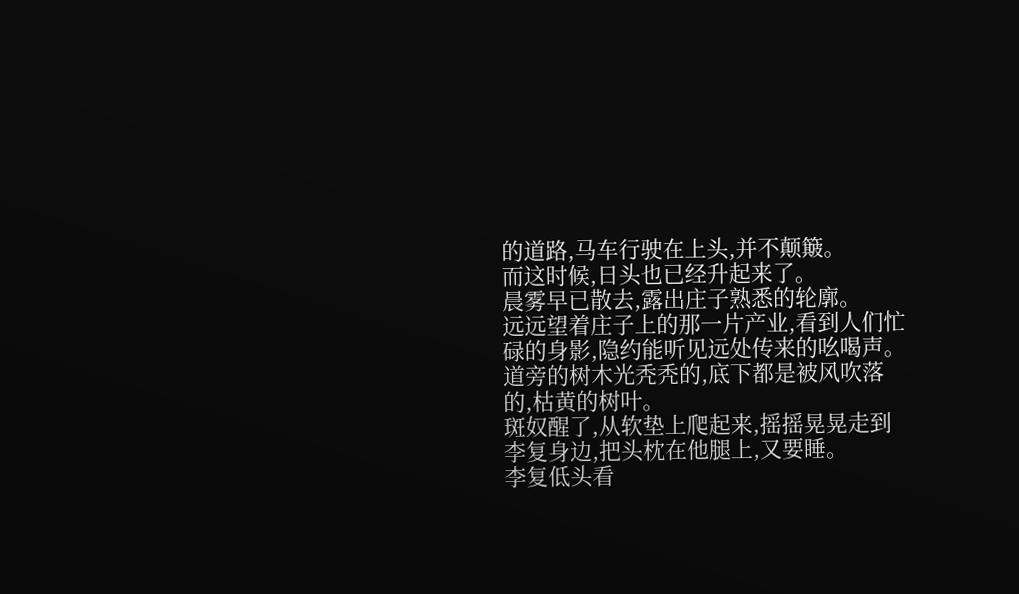的道路,马车行驶在上头,并不颠簸。
而这时候,日头也已经升起来了。
晨雾早已散去,露出庄子熟悉的轮廓。
远远望着庄子上的那一片产业,看到人们忙碌的身影,隐约能听见远处传来的吆喝声。
道旁的树木光秃秃的,底下都是被风吹落的,枯黄的树叶。
斑奴醒了,从软垫上爬起来,摇摇晃晃走到李复身边,把头枕在他腿上,又要睡。
李复低头看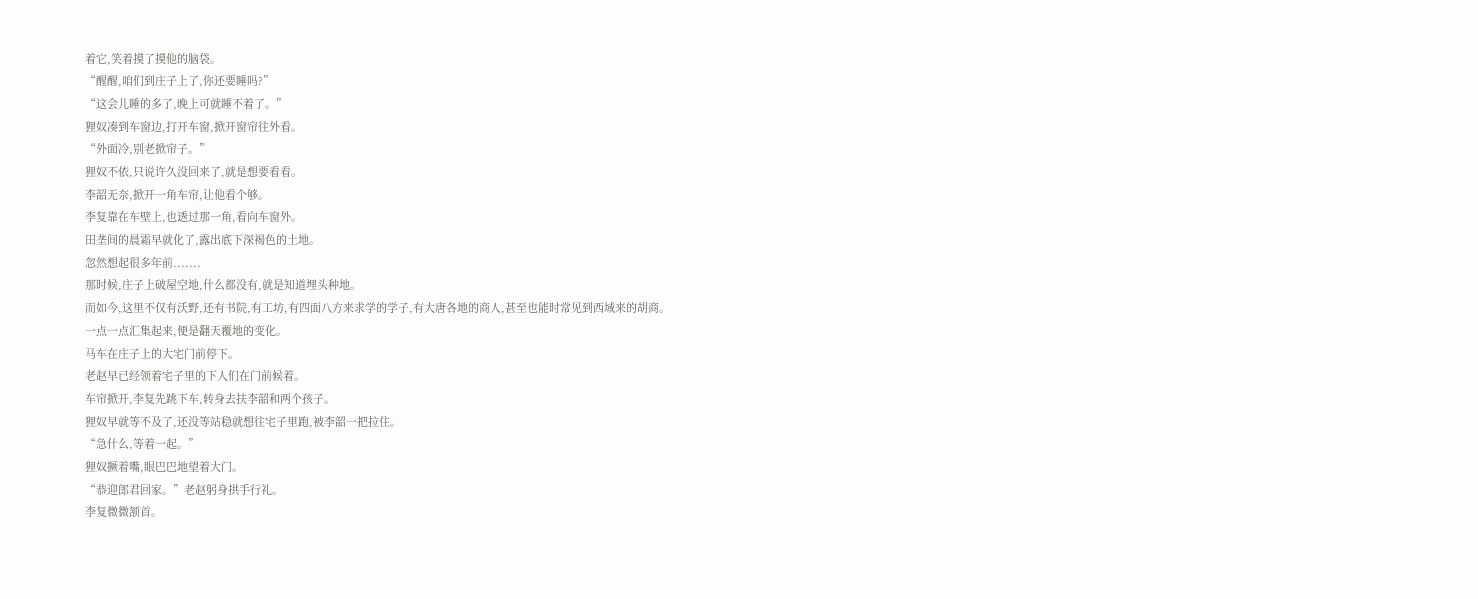着它,笑着摸了摸他的脑袋。
“醒醒,咱们到庄子上了,你还要睡吗?”
“这会儿睡的多了,晚上可就睡不着了。”
狸奴凑到车窗边,打开车窗,掀开窗帘往外看。
“外面冷,别老掀帘子。”
狸奴不依,只说许久没回来了,就是想要看看。
李韶无奈,掀开一角车帘,让他看个够。
李复靠在车壁上,也透过那一角,看向车窗外。
田垄间的晨霜早就化了,露出底下深褐色的土地。
忽然想起很多年前.......
那时候,庄子上破屋空地,什么都没有,就是知道埋头种地。
而如今,这里不仅有沃野,还有书院,有工坊,有四面八方来求学的学子,有大唐各地的商人,甚至也能时常见到西域来的胡商。
一点一点汇集起来,便是翻天覆地的变化。
马车在庄子上的大宅门前停下。
老赵早已经领着宅子里的下人们在门前候着。
车帘掀开,李复先跳下车,转身去扶李韶和两个孩子。
狸奴早就等不及了,还没等站稳就想往宅子里跑,被李韶一把拉住。
“急什么,等着一起。”
狸奴撅着嘴,眼巴巴地望着大门。
“恭迎郎君回家。”老赵躬身拱手行礼。
李复微微颔首。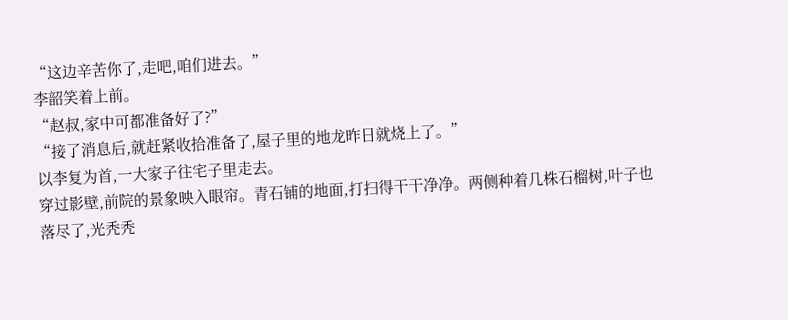“这边辛苦你了,走吧,咱们进去。”
李韶笑着上前。
“赵叔,家中可都准备好了?”
“接了消息后,就赶紧收拾准备了,屋子里的地龙昨日就烧上了。”
以李复为首,一大家子往宅子里走去。
穿过影壁,前院的景象映入眼帘。青石铺的地面,打扫得干干净净。两侧种着几株石榴树,叶子也落尽了,光秃秃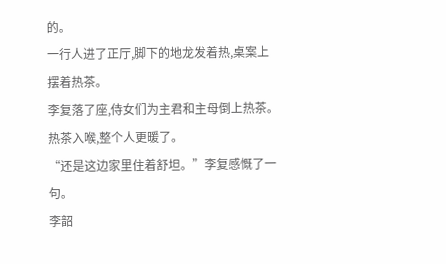的。
一行人进了正厅,脚下的地龙发着热,桌案上摆着热茶。
李复落了座,侍女们为主君和主母倒上热茶。
热茶入喉,整个人更暖了。
“还是这边家里住着舒坦。”李复感慨了一句。
李韶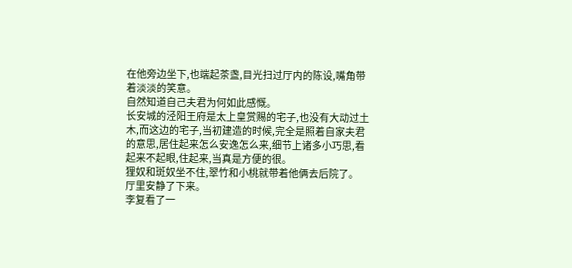在他旁边坐下,也端起茶盏,目光扫过厅内的陈设,嘴角带着淡淡的笑意。
自然知道自己夫君为何如此感慨。
长安城的泾阳王府是太上皇赏赐的宅子,也没有大动过土木,而这边的宅子,当初建造的时候,完全是照着自家夫君的意思,居住起来怎么安逸怎么来,细节上诸多小巧思,看起来不起眼,住起来,当真是方便的很。
狸奴和斑奴坐不住,翠竹和小桃就带着他俩去后院了。
厅里安静了下来。
李复看了一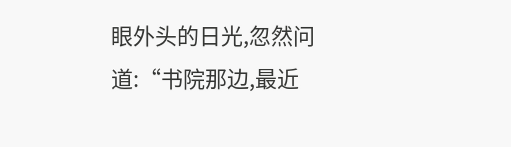眼外头的日光,忽然问道:“书院那边,最近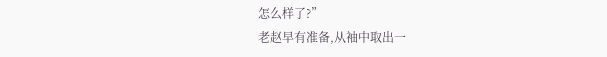怎么样了?”
老赵早有准备,从袖中取出一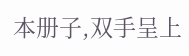本册子,双手呈上